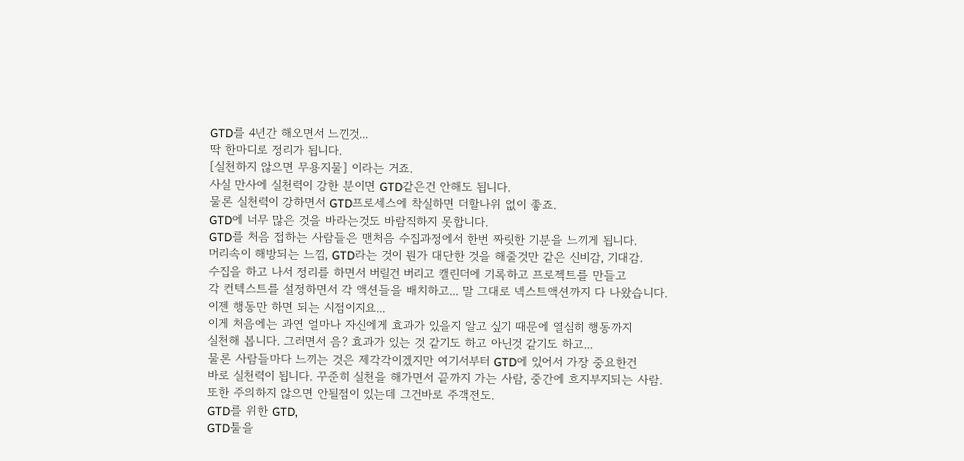GTD를 4년간 해오면서 느낀것...
딱 한마디로 정리가 됩니다.
[실천하지 않으면 무용지물] 이라는 거죠.
사실 만사에 실천력이 강한 분이면 GTD같은건 안해도 됩니다.
물론 실천력이 강하면서 GTD프로세스에 착실하면 더할나위 없이 좋죠.
GTD에 너무 많은 것을 바라는것도 바람직하지 못합니다.
GTD를 처음 접하는 사람들은 맨처음 수집과정에서 한번 짜릿한 기분을 느끼게 됩니다.
머리속이 해방되는 느낌, GTD라는 것이 뭔가 대단한 것을 해줄것만 같은 신비감, 기대감.
수집을 하고 나서 정리를 하면서 버릴건 버리고 캘린더에 기록하고 프로젝트를 만들고
각 컨텍스트를 설정하면서 각 액션들을 배치하고... 말 그대로 넥스트액션까지 다 나왔습니다.
이젠 행동만 하면 되는 시점이지요...
이게 처음에는 과연 얼마나 자신에게 효과가 있을지 알고 싶기 때문에 열심히 행동까지
실천해 봅니다. 그러면서 음? 효과가 있는 것 같기도 하고 아닌것 같기도 하고...
물론 사람들마다 느끼는 것은 제각각이겠지만 여기서부터 GTD에 있어서 가장 중요한건
바로 실천력이 됩니다. 꾸준히 실천을 해가면서 끝까지 가는 사람, 중간에 흐지부지되는 사람.
또한 주의하지 않으면 안될점이 있는데 그건바로 주객전도.
GTD를 위한 GTD,
GTD툴을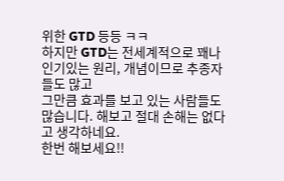위한 GTD 등등 ㅋㅋ
하지만 GTD는 전세계적으로 꽤나 인기있는 원리, 개념이므로 추종자들도 많고
그만큼 효과를 보고 있는 사람들도 많습니다. 해보고 절대 손해는 없다고 생각하네요.
한번 해보세요!!